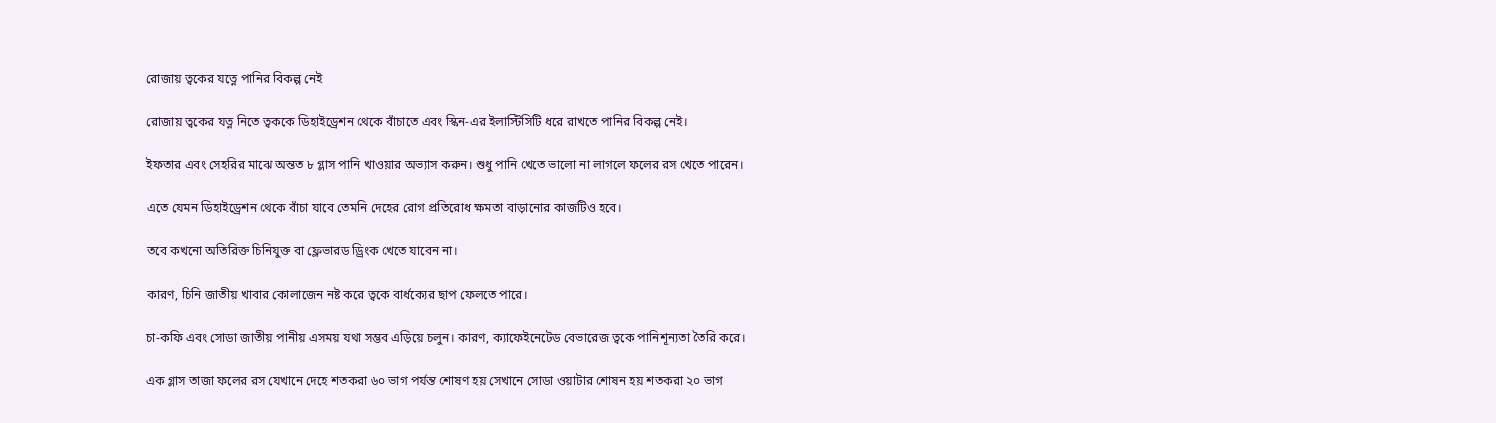রোজায় ত্বকের যত্নে পানির বিকল্প নেই

রোজায় ত্বকের যত্ন নিতে ত্বককে ডিহাইড্রেশন থেকে বাঁচাতে এবং স্কিন-এর ইলাস্টিসিটি ধরে রাখতে পানির বিকল্প নেই।

ইফতার এবং সেহরির মাঝে অন্তত ৮ গ্লাস পানি খাওয়ার অভ্যাস করুন। শুধু পানি খেতে ভালো না লাগলে ফলের রস খেতে পারেন।

এতে যেমন ডিহাইড্রেশন থেকে বাঁচা যাবে তেমনি দেহের রোগ প্রতিরোধ ক্ষমতা বাড়ানোর কাজটিও হবে।

তবে কখনো অতিরিক্ত চিনিযুক্ত বা ফ্লেভারড ড্রিংক খেতে যাবেন না।

কারণ, চিনি জাতীয় খাবার কোলাজেন নষ্ট করে ত্বকে বার্ধক্যের ছাপ ফেলতে পারে।

চা-কফি এবং সোডা জাতীয় পানীয় এসময় যথা সম্ভব এড়িয়ে চলুন। কারণ, ক্যাফেইনেটেড বেভারেজ ত্বকে পানিশূন্যতা তৈরি করে।

এক গ্লাস তাজা ফলের রস যেখানে দেহে শতকরা ৬০ ভাগ পর্যন্ত শোষণ হয় সেখানে সোডা ওয়াটার শোষন হয় শতকরা ২০ ভাগ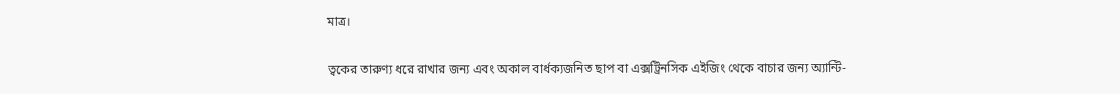মাত্র।

ত্বকের তারুণ্য ধরে রাখার জন্য এবং অকাল বার্ধক্যজনিত ছাপ বা এক্সট্রিনসিক এইজিং থেকে বাচার জন্য অ্যান্টি-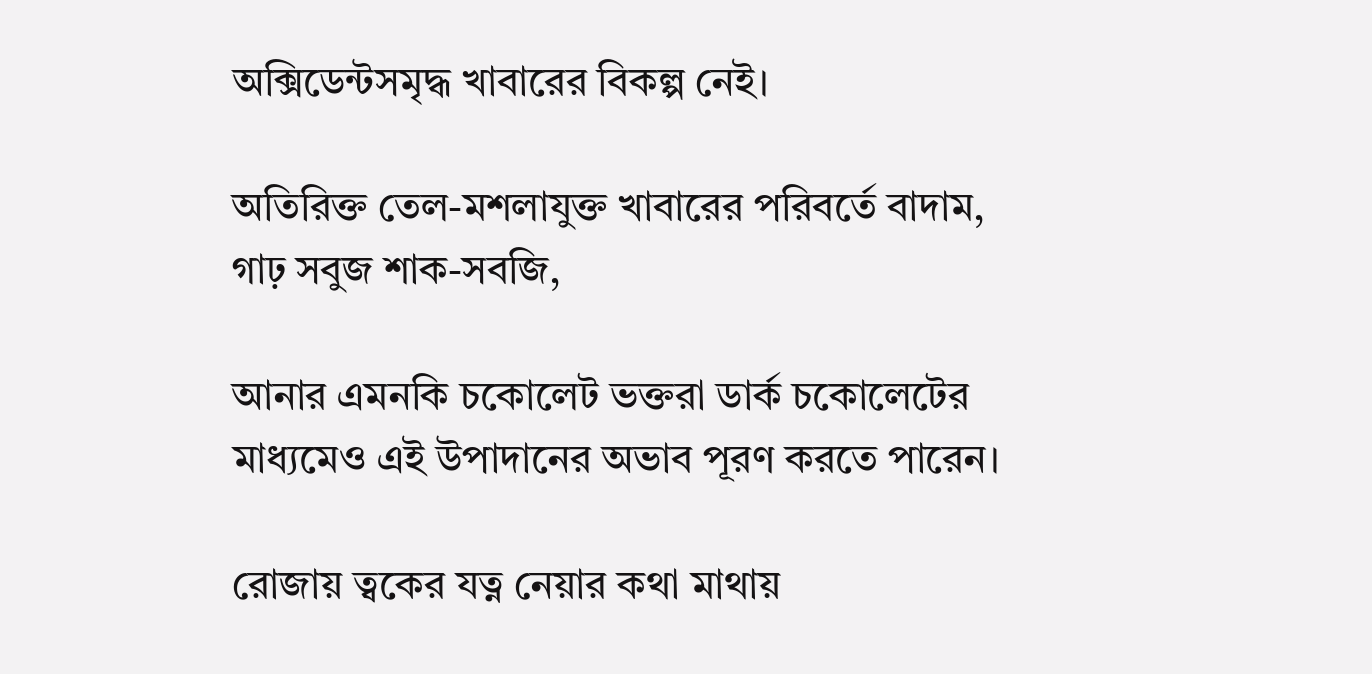অক্সিডেন্টসমৃদ্ধ খাবারের বিকল্প নেই।

অতিরিক্ত তেল-মশলাযুক্ত খাবারের পরিবর্তে বাদাম, গাঢ় সবুজ শাক-সবজি,

আনার এমনকি চকোলেট ভক্তরা ডার্ক চকোলেটের মাধ্যমেও এই উপাদানের অভাব পূরণ করতে পারেন।

রোজায় ত্বকের যত্ন নেয়ার কথা মাথায়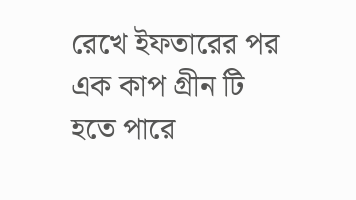রেখে ইফতারের পর এক কাপ গ্রীন টি হতে পারে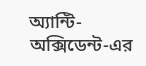অ্যান্টি-অক্সিডেন্ট-এর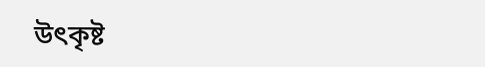উৎকৃষ্ট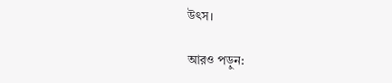উৎস।

আরও পড়ুন: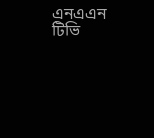এনএএন টিভি